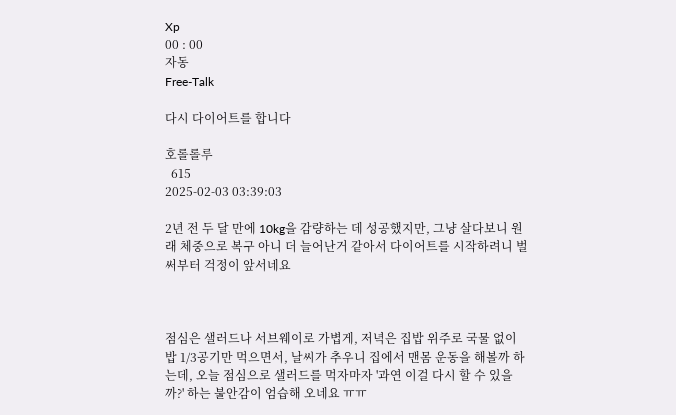Xp
00 : 00
자동
Free-Talk

다시 다이어트를 합니다

호롤롤루
  615
2025-02-03 03:39:03

2년 전 두 달 만에 10kg을 감량하는 데 성공했지만, 그냥 살다보니 원래 체중으로 복구 아니 더 늘어난거 같아서 다이어트를 시작하려니 벌써부터 걱정이 앞서네요



점심은 샐러드나 서브웨이로 가볍게, 저녁은 집밥 위주로 국물 없이 밥 1/3공기만 먹으면서, 날씨가 추우니 집에서 맨몸 운동을 해볼까 하는데, 오늘 점심으로 샐러드를 먹자마자 '과연 이걸 다시 할 수 있을까?' 하는 불안감이 엄습해 오네요 ㅠㅠ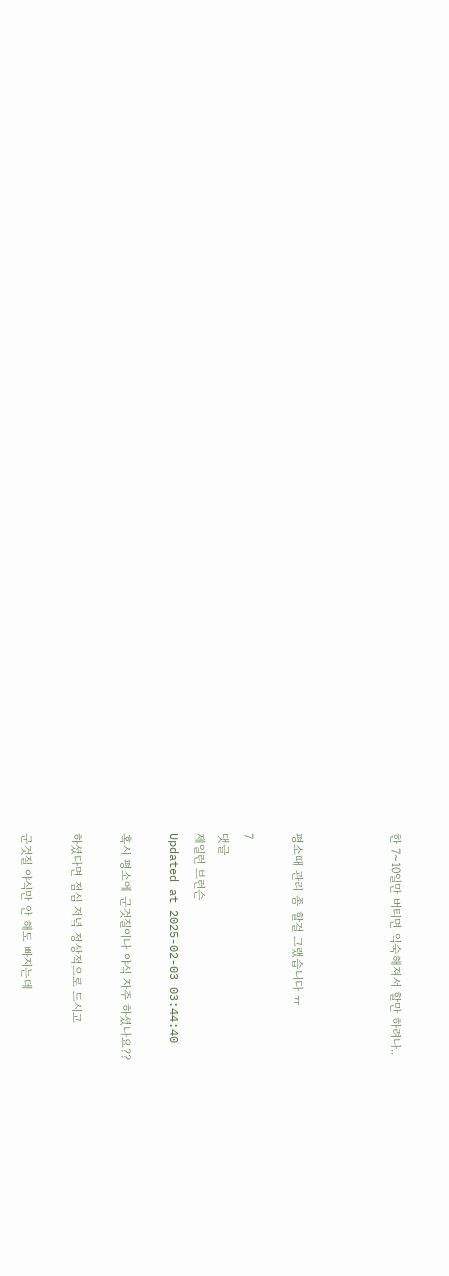한 7~10일만 버티면 익숙해져서 할만 하려나..



평소때 관리 좀 할걸 그랬습니다 ㅠ

7
댓글
제일런 브런슨
Updated at 2025-02-03 03:44:40

혹시 평소에 군것질이나 야식 자주 하셨나요??

하셨다면 점심 저녁 정상적으로 드시고

군것질 야식만 안 해도 빠지는데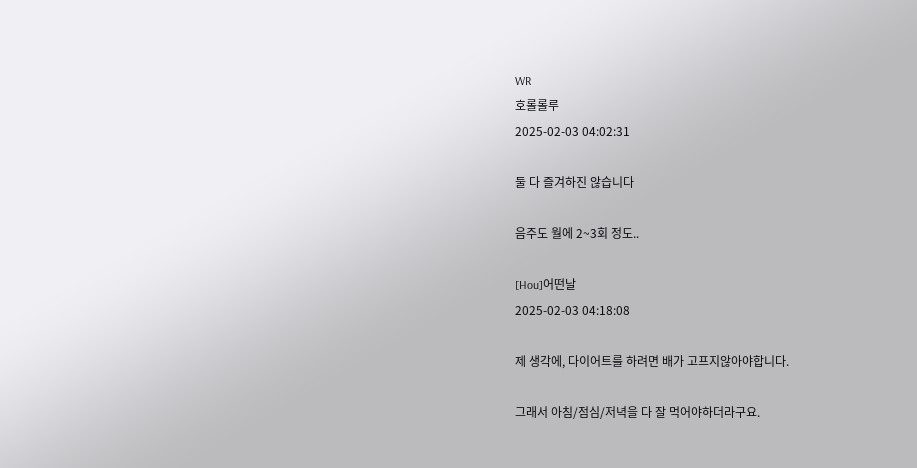WR
호롤롤루
2025-02-03 04:02:31

둘 다 즐겨하진 않습니다

음주도 월에 2~3회 정도..

[Hou]어떤날
2025-02-03 04:18:08

제 생각에, 다이어트를 하려면 배가 고프지않아야합니다.

그래서 아침/점심/저녁을 다 잘 먹어야하더라구요.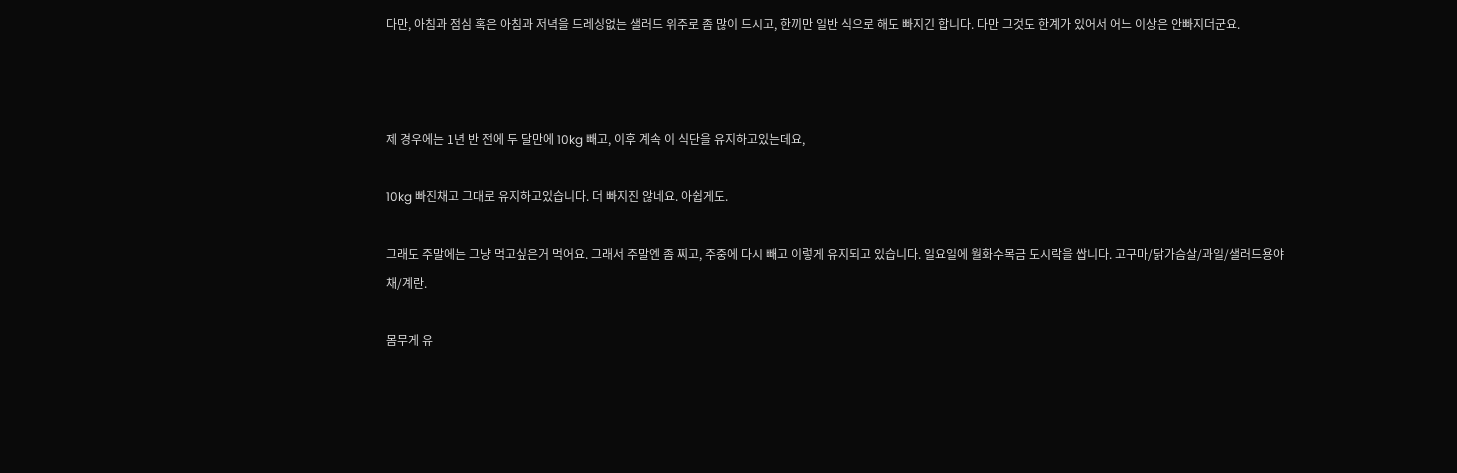다만, 아침과 점심 혹은 아침과 저녁을 드레싱없는 샐러드 위주로 좀 많이 드시고, 한끼만 일반 식으로 해도 빠지긴 합니다. 다만 그것도 한계가 있어서 어느 이상은 안빠지더군요.



제 경우에는 1년 반 전에 두 달만에 10kg 빼고, 이후 계속 이 식단을 유지하고있는데요,

10kg 빠진채고 그대로 유지하고있습니다. 더 빠지진 않네요. 아쉽게도.

그래도 주말에는 그냥 먹고싶은거 먹어요. 그래서 주말엔 좀 찌고, 주중에 다시 빼고 이렇게 유지되고 있습니다. 일요일에 월화수목금 도시락을 쌉니다. 고구마/닭가슴살/과일/샐러드용야채/계란.

몸무게 유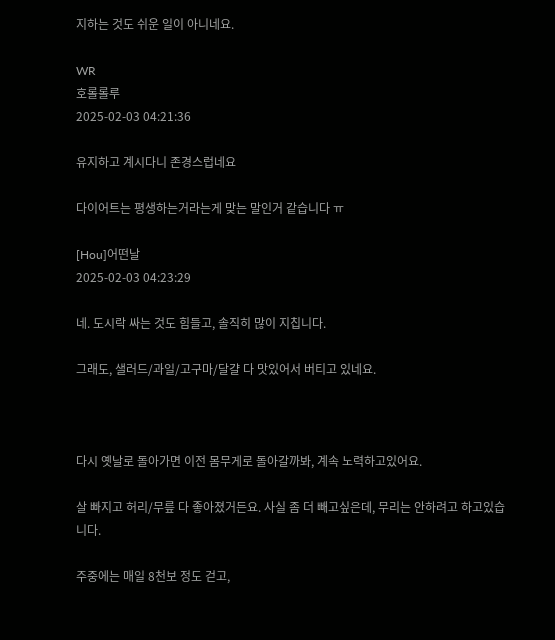지하는 것도 쉬운 일이 아니네요.

WR
호롤롤루
2025-02-03 04:21:36

유지하고 계시다니 존경스럽네요

다이어트는 평생하는거라는게 맞는 말인거 같습니다 ㅠ

[Hou]어떤날
2025-02-03 04:23:29

네. 도시락 싸는 것도 힘들고, 솔직히 많이 지칩니다.

그래도, 샐러드/과일/고구마/달걀 다 맛있어서 버티고 있네요.



다시 옛날로 돌아가면 이전 몸무게로 돌아갈까봐, 계속 노력하고있어요.

살 빠지고 허리/무릎 다 좋아졌거든요. 사실 좀 더 빼고싶은데, 무리는 안하려고 하고있습니다.

주중에는 매일 8천보 정도 걷고,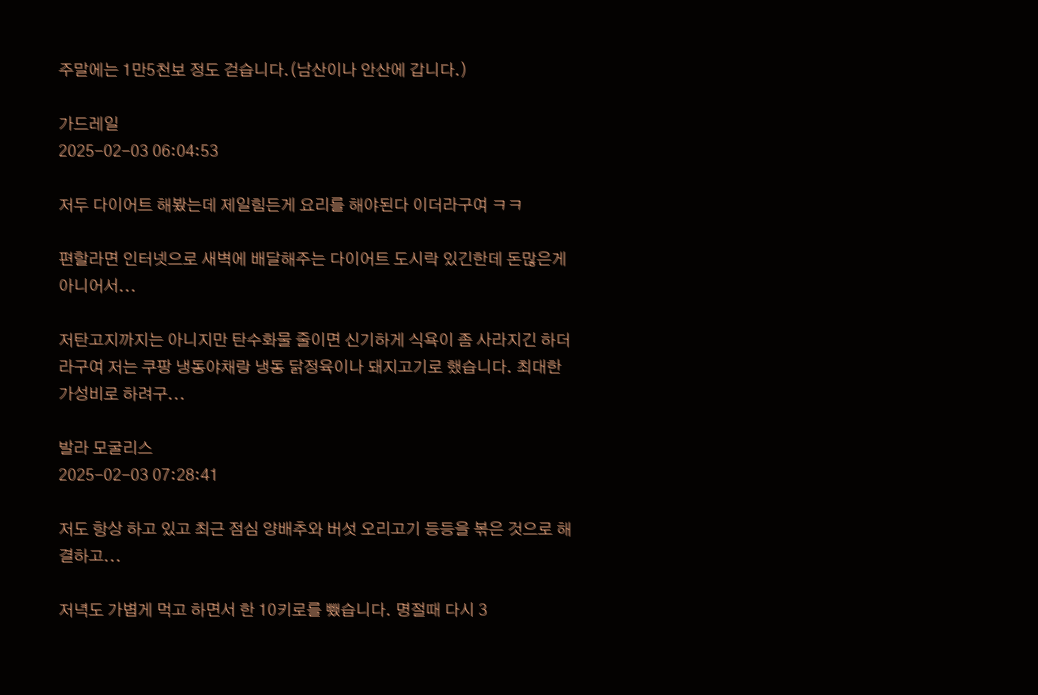주말에는 1만5천보 정도 걷습니다.(남산이나 안산에 갑니다.)

가드레일
2025-02-03 06:04:53

저두 다이어트 해봤는데 제일힘든게 요리를 해야된다 이더라구여 ㅋㅋ

편할라면 인터넷으로 새벽에 배달해주는 다이어트 도시락 있긴한데 돈많은게 아니어서...

저탄고지까지는 아니지만 탄수화물 줄이면 신기하게 식욕이 좀 사라지긴 하더라구여 저는 쿠팡 냉동야채랑 냉동 닭정육이나 돼지고기로 했습니다. 최대한 가성비로 하려구...

발라 모굴리스
2025-02-03 07:28:41

저도 항상 하고 있고 최근 점심 양배추와 버섯 오리고기 등등을 볶은 것으로 해결하고...

저녁도 가볍게 먹고 하면서 한 10키로를 뺐습니다. 명절때 다시 3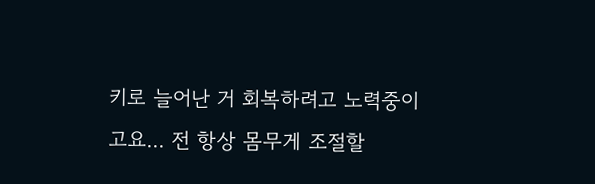키로 늘어난 거 회복하려고 노력중이고요... 전 항상 몸무게 조절할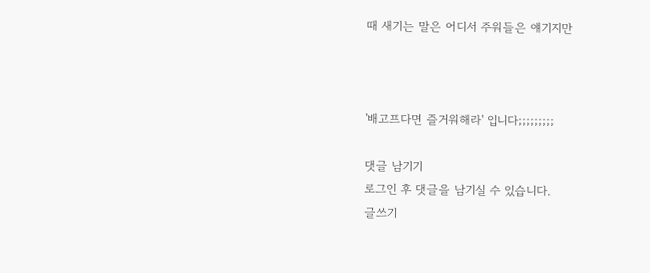때 새기는 말은 어디서 주워들은 얘기지만



'배고프다면 즐거워해라' 입니다;;;;;;;;;

댓글 남기기
로그인 후 댓글을 남기실 수 있습니다.
글쓰기